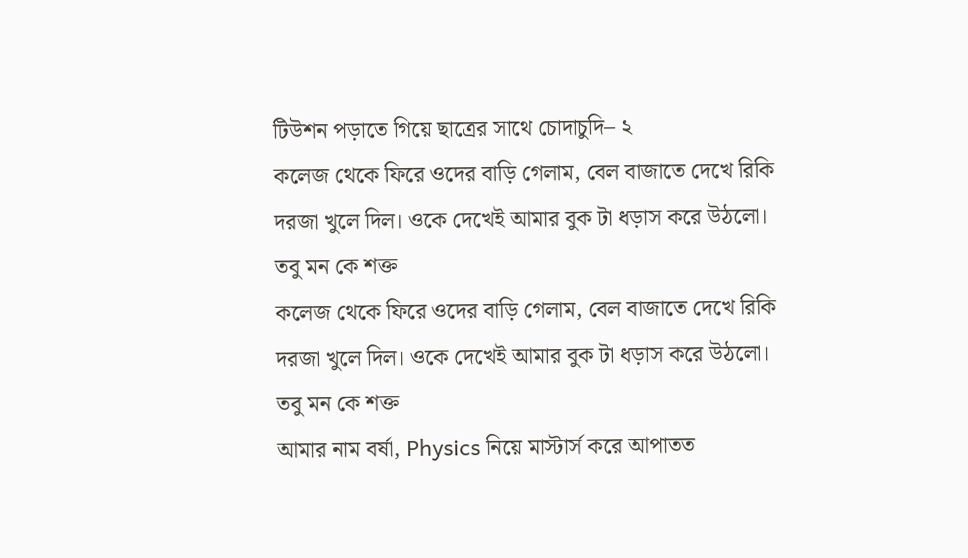টিউশন পড়াতে গিয়ে ছাত্রের সাথে চোদাচুদি– ২
কলেজ থেকে ফিরে ওদের বাড়ি গেলাম, বেল বাজাতে দেখে রিকি দরজা খুলে দিল। ওকে দেখেই আমার বুক টা ধড়াস করে উঠলো। তবু মন কে শক্ত
কলেজ থেকে ফিরে ওদের বাড়ি গেলাম, বেল বাজাতে দেখে রিকি দরজা খুলে দিল। ওকে দেখেই আমার বুক টা ধড়াস করে উঠলো। তবু মন কে শক্ত
আমার নাম বর্ষা, Physics নিয়ে মাস্টার্স করে আপাতত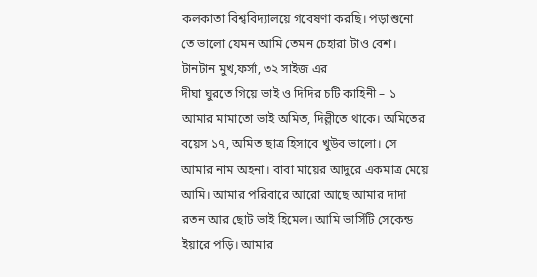কলকাতা বিশ্ববিদ্যালয়ে গবেষণা করছি। পড়াশুনো তে ভালো যেমন আমি তেমন চেহারা টাও বেশ। টানটান মুখ,ফর্সা, ৩২ সাইজ এর
দীঘা ঘুরতে গিয়ে ভাই ও দিদির চটি কাহিনী – ১ আমার মামাতো ভাই অমিত, দিল্লীতে থাকে। অমিতের বয়েস ১৭, অমিত ছাত্র হিসাবে খুউব ভালো। সে
আমার নাম অহনা। বাবা মায়ের আদুরে একমাত্র মেয়ে আমি। আমার পরিবারে আরো আছে আমার দাদা রতন আর ছোট ভাই হিমেল। আমি ভার্সিটি সেকেন্ড ইয়ারে পড়ি। আমার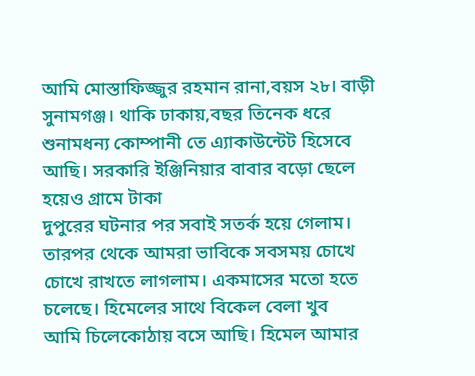আমি মোস্তাফিজ্জুর রহমান রানা,বয়স ২৮। বাড়ী সুনামগঞ্জ। থাকি ঢাকায়,বছর তিনেক ধরে শুনামধন্য কোম্পানী তে এ্যাকাউন্টেট হিসেবে আছি। সরকারি ইঞ্জিনিয়ার বাবার বড়ো ছেলে হয়েও গ্রামে টাকা
দুপুরের ঘটনার পর সবাই সতর্ক হয়ে গেলাম। তারপর থেকে আমরা ভাবিকে সবসময় চোখে চোখে রাখতে লাগলাম। একমাসের মতো হতে চলেছে। হিমেলের সাথে বিকেল বেলা খুব
আমি চিলেকোঠায় বসে আছি। হিমেল আমার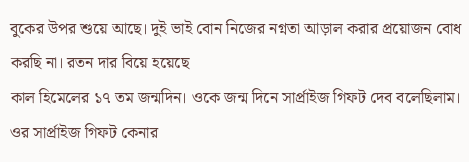বুকের উপর শুয়ে আছে। দুই ভাই বোন নিজের নগ্নতা আড়াল করার প্রয়োজন বোধ করছি না। রতন দার বিয়ে হয়েছে
কাল হিমেলের ১৭ তম জন্মদিন। ওকে জন্ম দিনে সার্প্রাইজ গিফট দেব বলেছিলাম। ওর সার্প্রাইজ গিফট কেনার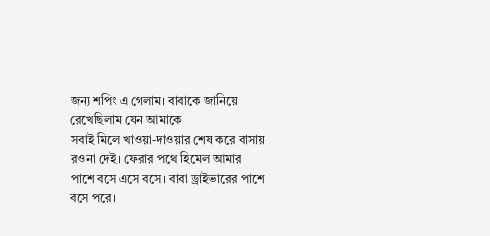জন্য শপিং এ গেলাম। বাবাকে জানিয়ে রেখেছিলাম যেন আমাকে
সবাই মিলে খাওয়া-দাওয়ার শেষ করে বাসায় রওনা দেই। ফেরার পথে হিমেল আমার পাশে বসে এসে বসে। বাবা ড্রাইভারের পাশে বসে পরে।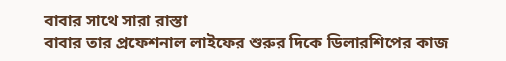বাবার সাথে সারা রাস্তা
বাবার তার প্রফেশনাল লাইফের শুরুর দিকে ডিলারশিপের কাজ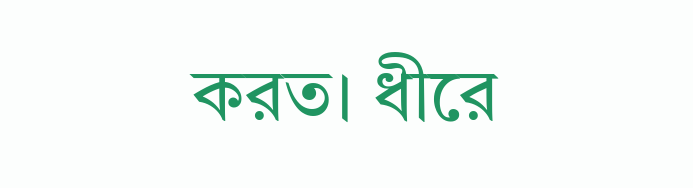করত। ধীরে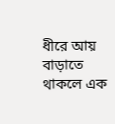ধীরে আয় বাড়াতে থাকলে এক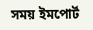সময় ইমপোর্ট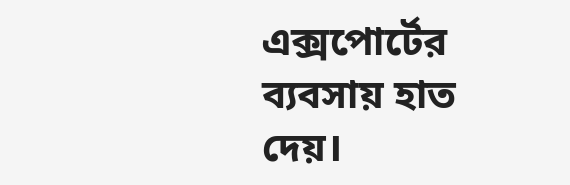এক্সপোর্টের ব্যবসায় হাত দেয়।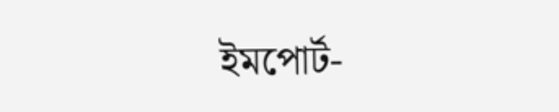ইমপোর্ট-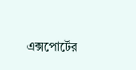এক্সপোর্টের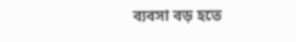ব্যবসা বড় হতে